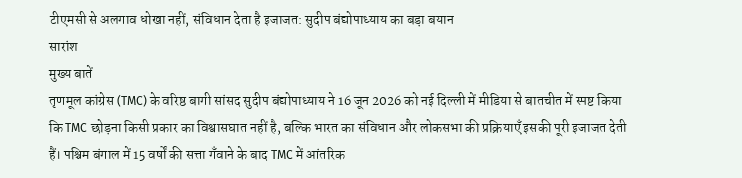टीएमसी से अलगाव धोखा नहीं, संविधान देता है इजाजत: सुदीप बंद्योपाध्याय का बड़ा बयान
सारांश
मुख्य बातें
तृणमूल कांग्रेस (TMC) के वरिष्ठ बागी सांसद सुदीप बंद्योपाध्याय ने 16 जून 2026 को नई दिल्ली में मीडिया से बातचीत में स्पष्ट किया कि TMC छोड़ना किसी प्रकार का विश्वासघात नहीं है, बल्कि भारत का संविधान और लोकसभा की प्रक्रियाएँ इसकी पूरी इजाजत देती हैं। पश्चिम बंगाल में 15 वर्षों की सत्ता गँवाने के बाद TMC में आंतरिक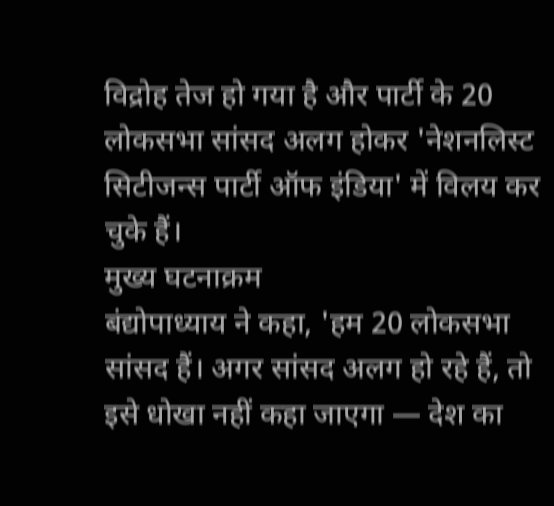विद्रोह तेज हो गया है और पार्टी के 20 लोकसभा सांसद अलग होकर 'नेशनलिस्ट सिटीजन्स पार्टी ऑफ इंडिया' में विलय कर चुके हैं।
मुख्य घटनाक्रम
बंद्योपाध्याय ने कहा, 'हम 20 लोकसभा सांसद हैं। अगर सांसद अलग हो रहे हैं, तो इसे धोखा नहीं कहा जाएगा — देश का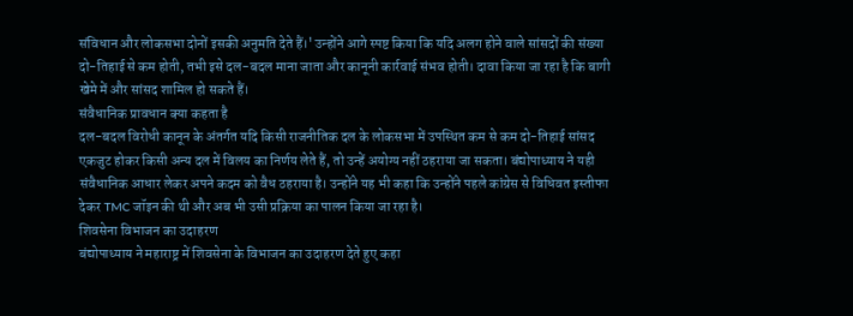संविधान और लोकसभा दोनों इसकी अनुमति देते हैं।' उन्होंने आगे स्पष्ट किया कि यदि अलग होने वाले सांसदों की संख्या दो-तिहाई से कम होती, तभी इसे दल-बदल माना जाता और कानूनी कार्रवाई संभव होती। दावा किया जा रहा है कि बागी खेमे में और सांसद शामिल हो सकते हैं।
संवैधानिक प्रावधान क्या कहता है
दल-बदल विरोधी कानून के अंतर्गत यदि किसी राजनीतिक दल के लोकसभा में उपस्थित कम से कम दो-तिहाई सांसद एकजुट होकर किसी अन्य दल में विलय का निर्णय लेते हैं, तो उन्हें अयोग्य नहीं ठहराया जा सकता। बंद्योपाध्याय ने यही संवैधानिक आधार लेकर अपने कदम को वैध ठहराया है। उन्होंने यह भी कहा कि उन्होंने पहले कांग्रेस से विधिवत इस्तीफा देकर TMC जॉइन की थी और अब भी उसी प्रक्रिया का पालन किया जा रहा है।
शिवसेना विभाजन का उदाहरण
बंद्योपाध्याय ने महाराष्ट्र में शिवसेना के विभाजन का उदाहरण देते हुए कहा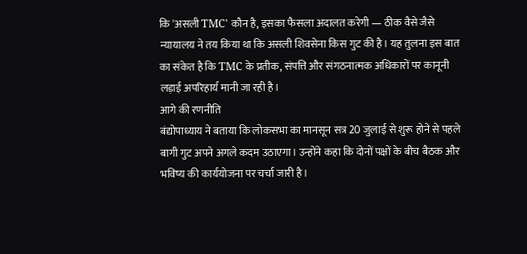कि 'असली TMC' कौन है, इसका फैसला अदालत करेगी — ठीक वैसे जैसे न्यायालय ने तय किया था कि असली शिवसेना किस गुट की है। यह तुलना इस बात का संकेत है कि TMC के प्रतीक, संपत्ति और संगठनात्मक अधिकारों पर कानूनी लड़ाई अपरिहार्य मानी जा रही है।
आगे की रणनीति
बंद्योपाध्याय ने बताया कि लोकसभा का मानसून सत्र 20 जुलाई से शुरू होने से पहले बागी गुट अपने अगले कदम उठाएगा। उन्होंने कहा कि दोनों पक्षों के बीच बैठक और भविष्य की कार्ययोजना पर चर्चा जारी है।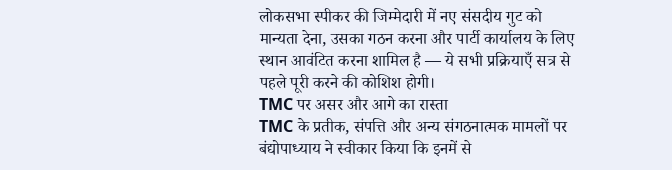लोकसभा स्पीकर की जिम्मेदारी में नए संसदीय गुट को मान्यता देना, उसका गठन करना और पार्टी कार्यालय के लिए स्थान आवंटित करना शामिल है — ये सभी प्रक्रियाएँ सत्र से पहले पूरी करने की कोशिश होगी।
TMC पर असर और आगे का रास्ता
TMC के प्रतीक, संपत्ति और अन्य संगठनात्मक मामलों पर बंद्योपाध्याय ने स्वीकार किया कि इनमें से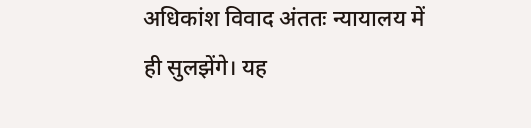अधिकांश विवाद अंततः न्यायालय में ही सुलझेंगे। यह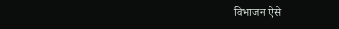विभाजन ऐसे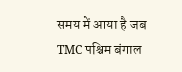समय में आया है जब TMC पश्चिम बंगाल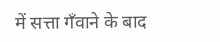में सत्ता गँवाने के बाद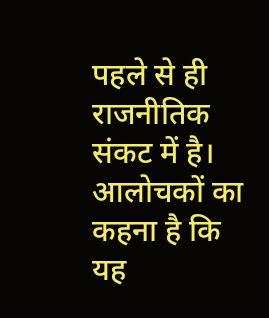पहले से ही राजनीतिक संकट में है। आलोचकों का कहना है कि यह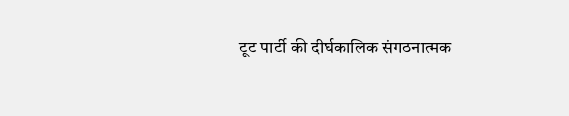टूट पार्टी की दीर्घकालिक संगठनात्मक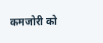कमजोरी को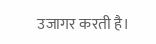उजागर करती है।